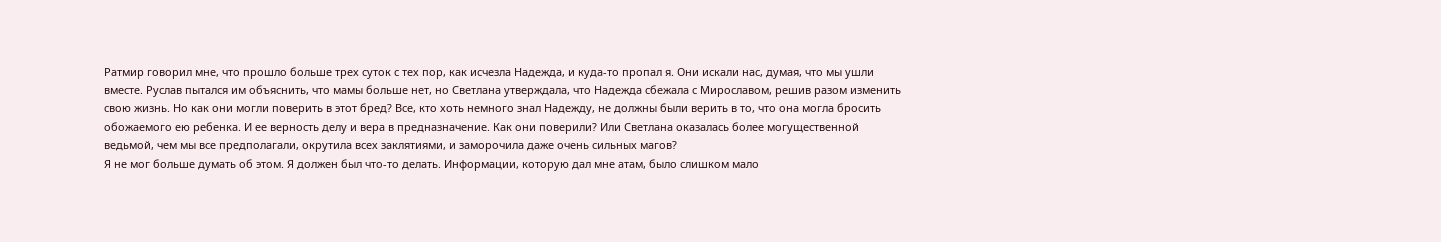Ратмир говорил мне, что прошло больше трех суток с тех пор, как исчезла Надежда, и куда-то пропал я. Они искали нас, думая, что мы ушли вместе. Руслав пытался им объяснить, что мамы больше нет, но Светлана утверждала, что Надежда сбежала с Мирославом, решив разом изменить свою жизнь. Но как они могли поверить в этот бред? Все, кто хоть немного знал Надежду, не должны были верить в то, что она могла бросить обожаемого ею ребенка. И ее верность делу и вера в предназначение. Как они поверили? Или Светлана оказалась более могущественной ведьмой, чем мы все предполагали, окрутила всех заклятиями, и заморочила даже очень сильных магов?
Я не мог больше думать об этом. Я должен был что-то делать. Информации, которую дал мне атам, было слишком мало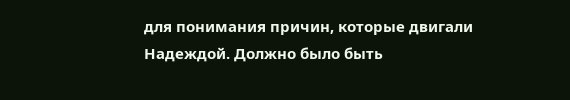для понимания причин, которые двигали Надеждой. Должно было быть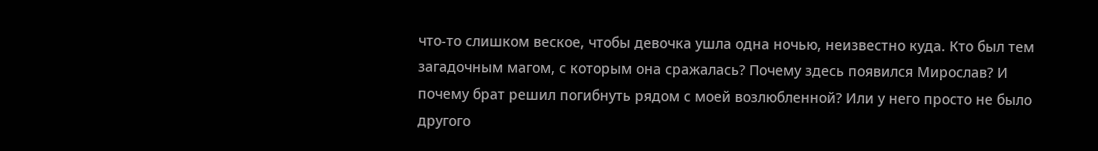что-то слишком веское, чтобы девочка ушла одна ночью, неизвестно куда. Кто был тем загадочным магом, с которым она сражалась? Почему здесь появился Мирослав? И почему брат решил погибнуть рядом с моей возлюбленной? Или у него просто не было другого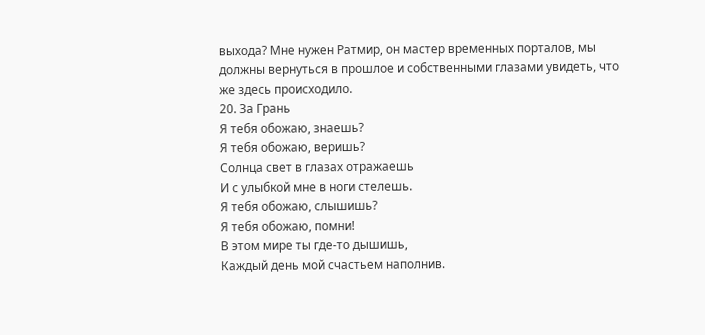выхода? Мне нужен Ратмир, он мастер временных порталов, мы должны вернуться в прошлое и собственными глазами увидеть, что же здесь происходило.
20. За Грань
Я тебя обожаю, знаешь?
Я тебя обожаю, веришь?
Солнца свет в глазах отражаешь
И с улыбкой мне в ноги стелешь.
Я тебя обожаю, слышишь?
Я тебя обожаю, помни!
В этом мире ты где-то дышишь,
Каждый день мой счастьем наполнив.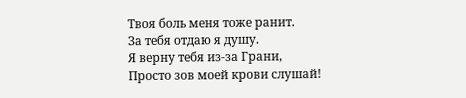Твоя боль меня тоже ранит.
За тебя отдаю я душу.
Я верну тебя из-за Грани,
Просто зов моей крови слушай!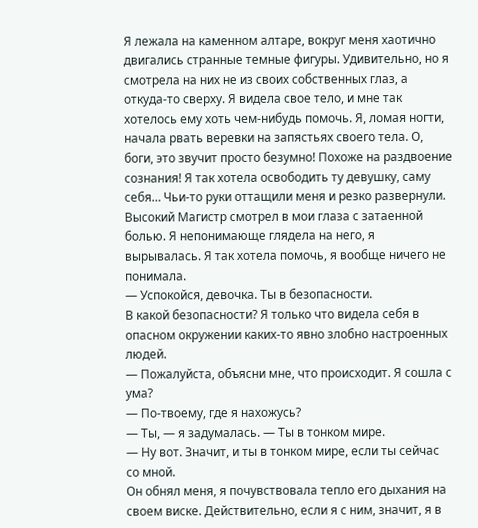Я лежала на каменном алтаре, вокруг меня хаотично двигались странные темные фигуры. Удивительно, но я смотрела на них не из своих собственных глаз, а откуда-то сверху. Я видела свое тело, и мне так хотелось ему хоть чем-нибудь помочь. Я, ломая ногти, начала рвать веревки на запястьях своего тела. О, боги, это звучит просто безумно! Похоже на раздвоение сознания! Я так хотела освободить ту девушку, саму себя… Чьи-то руки оттащили меня и резко развернули.
Высокий Магистр смотрел в мои глаза с затаенной болью. Я непонимающе глядела на него, я вырывалась. Я так хотела помочь, я вообще ничего не понимала.
— Успокойся, девочка. Ты в безопасности.
В какой безопасности? Я только что видела себя в опасном окружении каких-то явно злобно настроенных людей.
— Пожалуйста, объясни мне, что происходит. Я сошла с ума?
— По-твоему, где я нахожусь?
— Ты, — я задумалась. — Ты в тонком мире.
— Ну вот. Значит, и ты в тонком мире, если ты сейчас со мной.
Он обнял меня, я почувствовала тепло его дыхания на своем виске. Действительно, если я с ним, значит, я в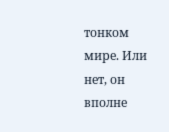тонком мире. Или нет, он вполне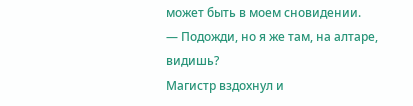может быть в моем сновидении.
— Подожди, но я же там, на алтаре, видишь?
Магистр вздохнул и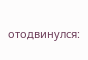отодвинулся: